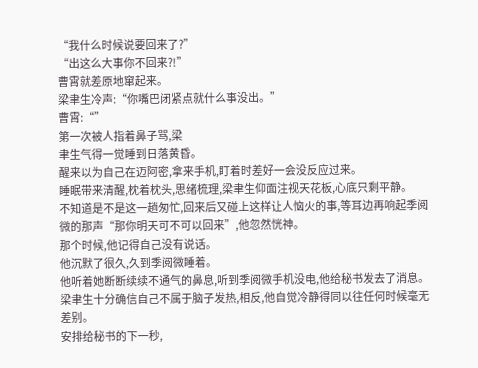“我什么时候说要回来了?”
“出这么大事你不回来?!”
曹霄就差原地窜起来。
梁聿生冷声:“你嘴巴闭紧点就什么事没出。”
曹霄:“”
第一次被人指着鼻子骂,梁
聿生气得一觉睡到日落黄昏。
醒来以为自己在迈阿密,拿来手机,盯着时差好一会没反应过来。
睡眠带来清醒,枕着枕头,思绪梳理,梁聿生仰面注视天花板,心底只剩平静。
不知道是不是这一趟匆忙,回来后又碰上这样让人恼火的事,等耳边再响起季阅微的那声“那你明天可不可以回来”,他忽然恍神。
那个时候,他记得自己没有说话。
他沉默了很久,久到季阅微睡着。
他听着她断断续续不通气的鼻息,听到季阅微手机没电,他给秘书发去了消息。
梁聿生十分确信自己不属于脑子发热,相反,他自觉冷静得同以往任何时候毫无差别。
安排给秘书的下一秒,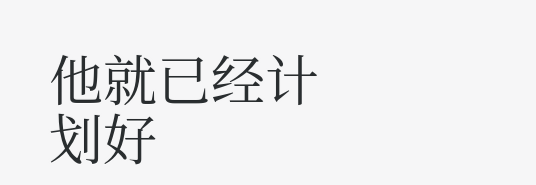他就已经计划好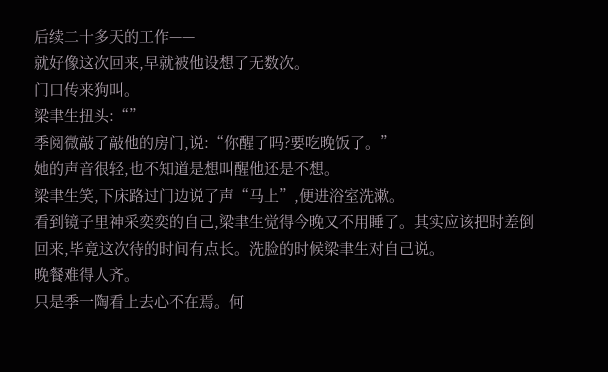后续二十多天的工作——
就好像这次回来,早就被他设想了无数次。
门口传来狗叫。
梁聿生扭头:“”
季阅微敲了敲他的房门,说:“你醒了吗?要吃晚饭了。”
她的声音很轻,也不知道是想叫醒他还是不想。
梁聿生笑,下床路过门边说了声“马上”,便进浴室洗漱。
看到镜子里神采奕奕的自己,梁聿生觉得今晚又不用睡了。其实应该把时差倒回来,毕竟这次待的时间有点长。洗脸的时候梁聿生对自己说。
晚餐难得人齐。
只是季一陶看上去心不在焉。何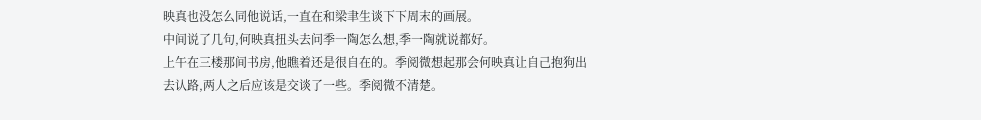映真也没怎么同他说话,一直在和梁聿生谈下下周末的画展。
中间说了几句,何映真扭头去问季一陶怎么想,季一陶就说都好。
上午在三楼那间书房,他瞧着还是很自在的。季阅微想起那会何映真让自己抱狗出去认路,两人之后应该是交谈了一些。季阅微不清楚。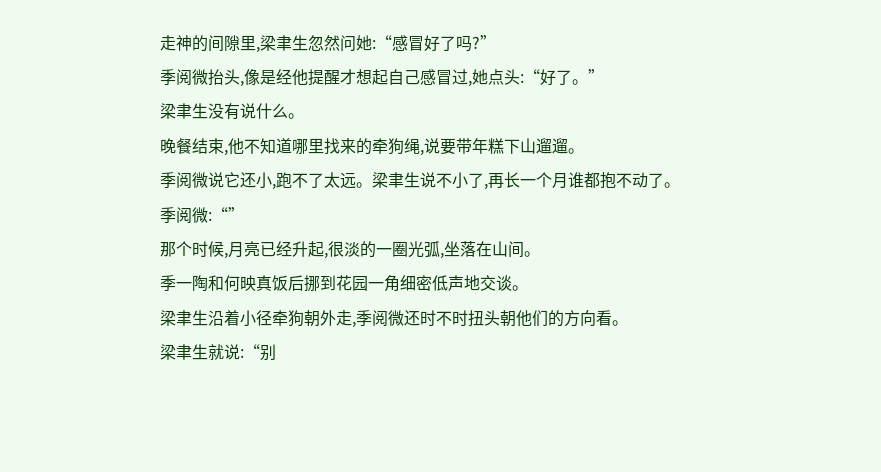走神的间隙里,梁聿生忽然问她:“感冒好了吗?”
季阅微抬头,像是经他提醒才想起自己感冒过,她点头:“好了。”
梁聿生没有说什么。
晚餐结束,他不知道哪里找来的牵狗绳,说要带年糕下山遛遛。
季阅微说它还小,跑不了太远。梁聿生说不小了,再长一个月谁都抱不动了。
季阅微:“”
那个时候,月亮已经升起,很淡的一圈光弧,坐落在山间。
季一陶和何映真饭后挪到花园一角细密低声地交谈。
梁聿生沿着小径牵狗朝外走,季阅微还时不时扭头朝他们的方向看。
梁聿生就说:“别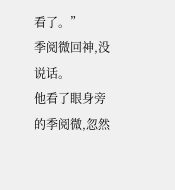看了。”
季阅微回神,没说话。
他看了眼身旁的季阅微,忽然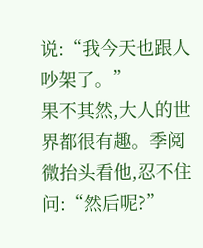说:“我今天也跟人吵架了。”
果不其然,大人的世界都很有趣。季阅微抬头看他,忍不住问:“然后呢?”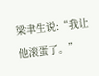梁聿生说:“我让他滚蛋了。”